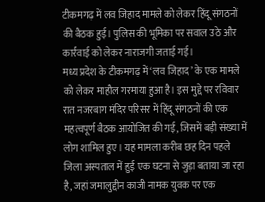टीकमगढ़ में लव जिहाद मामले को लेकर हिंदू संगठनों की बैठक हुई। पुलिस की भूमिका पर सवाल उठे और कार्रवाई को लेकर नाराजगी जताई गई।
मध्य प्रदेश के टीकमगढ़ में ‘लव जिहाद’ के एक मामले को लेकर माहौल गरमाया हुआ है। इस मुद्दे पर रविवार रात नजरबाग मंदिर परिसर में हिंदू संगठनों की एक महत्वपूर्ण बैठक आयोजित की गई, जिसमें बड़ी संख्या में लोग शामिल हुए। यह मामला करीब छह दिन पहले जिला अस्पताल में हुई एक घटना से जुड़ा बताया जा रहा है, जहां जमालुद्दीन काजी नामक युवक पर एक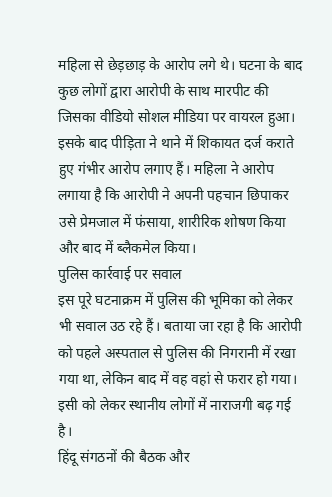महिला से छेड़छाड़ के आरोप लगे थे। घटना के बाद कुछ लोगों द्वारा आरोपी के साथ मारपीट की जिसका वीडियो सोशल मीडिया पर वायरल हुआ। इसके बाद पीड़िता ने थाने में शिकायत दर्ज कराते हुए गंभीर आरोप लगाए हैं। महिला ने आरोप लगाया है कि आरोपी ने अपनी पहचान छिपाकर उसे प्रेमजाल में फंसाया, शारीरिक शोषण किया और बाद में ब्लैकमेल किया।
पुलिस कार्रवाई पर सवाल
इस पूरे घटनाक्रम में पुलिस की भूमिका को लेकर भी सवाल उठ रहे हैं। बताया जा रहा है कि आरोपी को पहले अस्पताल से पुलिस की निगरानी में रखा गया था, लेकिन बाद में वह वहां से फरार हो गया। इसी को लेकर स्थानीय लोगों में नाराजगी बढ़ गई है।
हिंदू संगठनों की बैठक और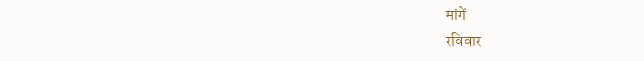मांगें
रविवार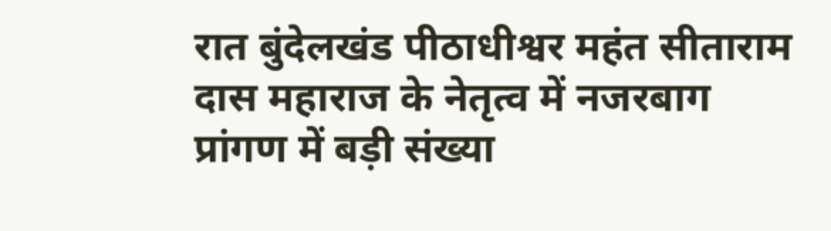रात बुंदेलखंड पीठाधीश्वर महंत सीताराम दास महाराज के नेतृत्व में नजरबाग प्रांगण में बड़ी संख्या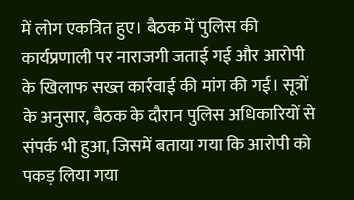में लोग एकत्रित हुए। बैठक में पुलिस की कार्यप्रणाली पर नाराजगी जताई गई और आरोपी के खिलाफ सख्त कार्रवाई की मांग की गई। सूत्रों के अनुसार, बैठक के दौरान पुलिस अधिकारियों से संपर्क भी हुआ, जिसमें बताया गया कि आरोपी को पकड़ लिया गया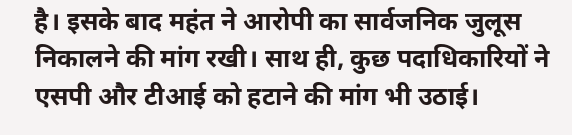है। इसके बाद महंत ने आरोपी का सार्वजनिक जुलूस निकालने की मांग रखी। साथ ही, कुछ पदाधिकारियों ने एसपी और टीआई को हटाने की मांग भी उठाई।